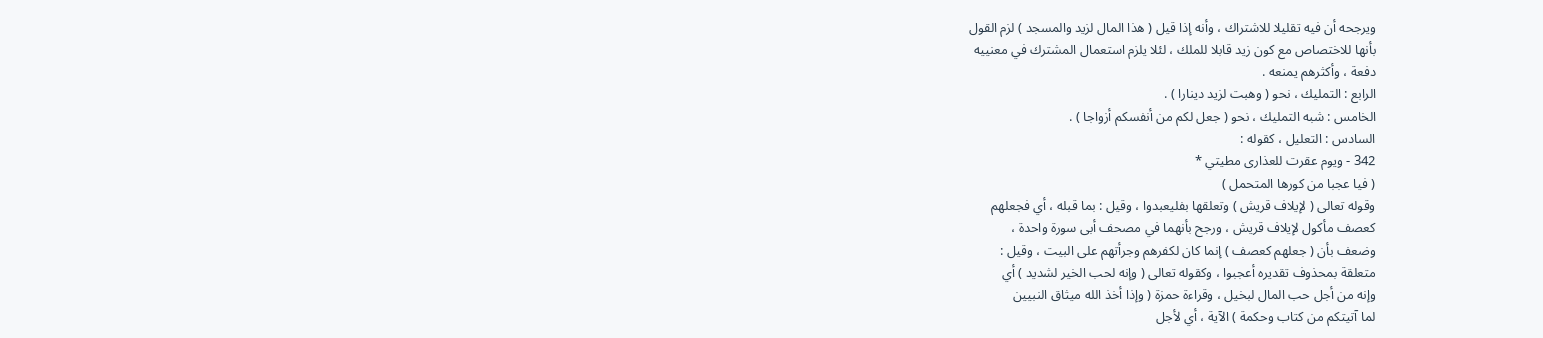ويرجحه أن فيه تقليلا للاشتراك ، وأنه إذا قيل ( هذا المال لزيد والمسجد ) لزم القول
بأنها للاختصاص مع كون زيد قابلا للملك ، لئلا يلزم استعمال المشترك في معنييه
دفعة ، وأكثرهم يمنعه .
الرابع : التمليك ، نحو ( وهبت لزيد دينارا ) .
الخامس : شبه التمليك ، نحو ( جعل لكم من أنفسكم أزواجا ) .
السادس : التعليل ، كقوله :
342 - ويوم عقرت للعذارى مطيتي *
( فيا عجبا من كورها المتحمل )
وقوله تعالى ( لإيلاف قريش ) وتعلقها بفليعبدوا ، وقيل : بما قبله ، أي فجعلهم
كعصف مأكول لإيلاف قريش ، ورجح بأنهما في مصحف أبى سورة واحدة ،
وضعف بأن ( جعلهم كعصف ) إنما كان لكفرهم وجرأتهم على البيت ، وقيل :
متعلقة بمحذوف تقديره أعجبوا ، وكقوله تعالى ( وإنه لحب الخير لشديد ) أي
وإنه من أجل حب المال لبخيل ، وقراءة حمزة ( وإذا أخذ الله ميثاق النبيين
لما آتيتكم من كتاب وحكمة ) الآية ، أي لأجل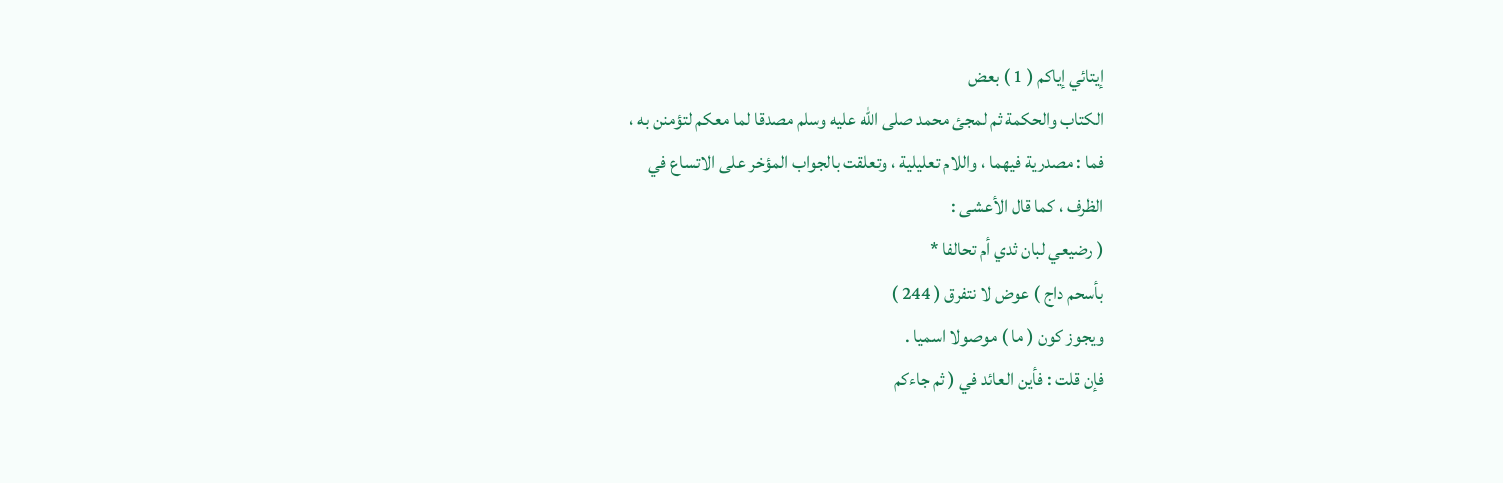إيتائي إياكم ( 1 ) بعض
الكتاب والحكمة ثم لمجئ محمد صلى الله عليه وسلم مصدقا لما معكم لتؤمنن به ،
فما : مصدرية فيهما ، واللام تعليلية ، وتعلقت بالجواب المؤخر على الاتساع في
الظرف ، كما قال الأعشى :
( رضيعي لبان ثدي أم تحالفا *
بأسحم داج ) عوض لا نتفرق ( 244 )
ويجوز كون ( ما ) موصولا اسميا .
فإن قلت : فأين العائد في ( ثم جاءكم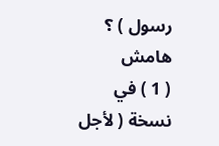رسول ) ؟
هامش
( 1 ) في نسخة ( لأجل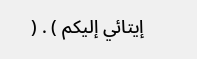إيتائي إليكم ) . (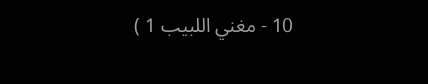10 - مغني اللبيب 1 )